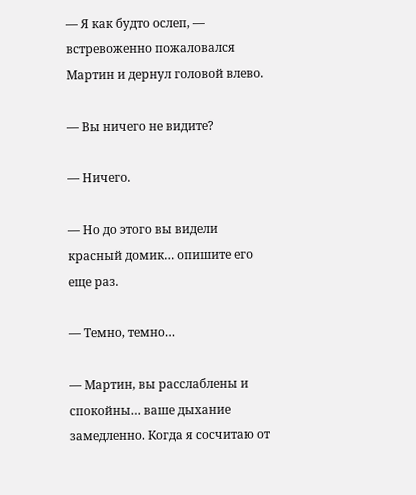— Я как будто ослеп, — встревоженно пожаловался Мартин и дернул головой влево.

— Вы ничего не видите?

— Ничего.

— Но до этого вы видели красный домик… опишите его еще раз.

— Темно, темно…

— Мартин, вы расслаблены и спокойны… ваше дыхание замедленно. Когда я сосчитаю от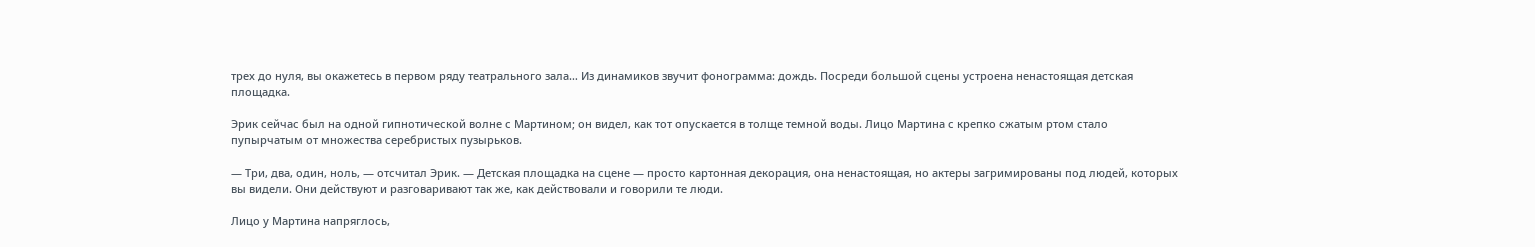трех до нуля, вы окажетесь в первом ряду театрального зала… Из динамиков звучит фонограмма: дождь. Посреди большой сцены устроена ненастоящая детская площадка.

Эрик сейчас был на одной гипнотической волне с Мартином; он видел, как тот опускается в толще темной воды. Лицо Мартина с крепко сжатым ртом стало пупырчатым от множества серебристых пузырьков.

— Три, два, один, ноль, — отсчитал Эрик. — Детская площадка на сцене — просто картонная декорация, она ненастоящая, но актеры загримированы под людей, которых вы видели. Они действуют и разговаривают так же, как действовали и говорили те люди.

Лицо у Мартина напряглось,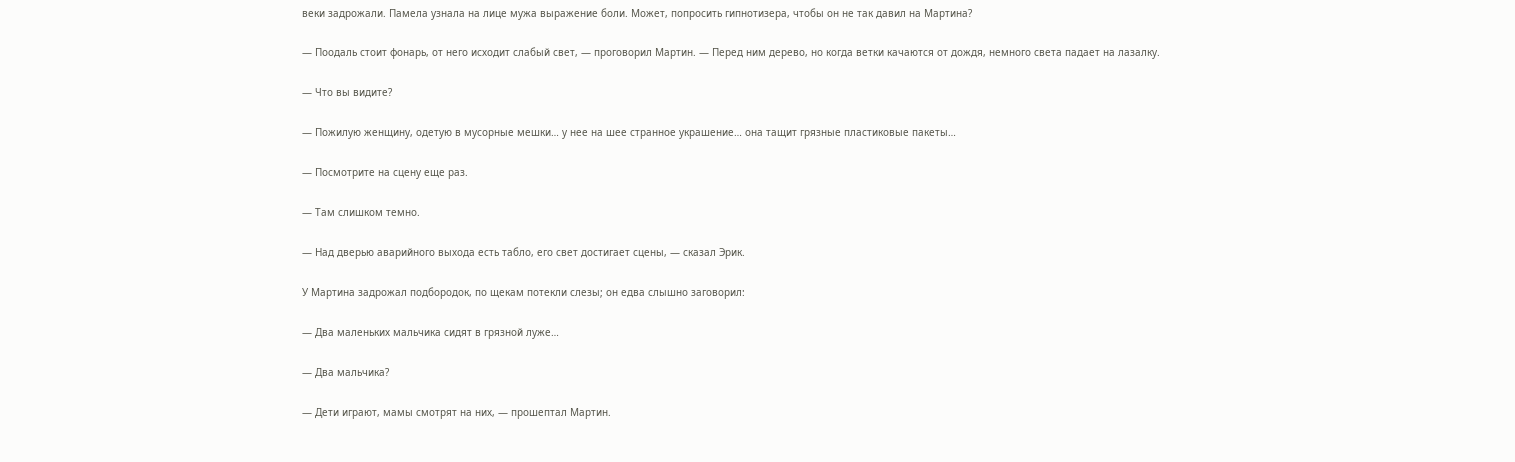веки задрожали. Памела узнала на лице мужа выражение боли. Может, попросить гипнотизера, чтобы он не так давил на Мартина?

— Поодаль стоит фонарь, от него исходит слабый свет, — проговорил Мартин. — Перед ним дерево, но когда ветки качаются от дождя, немного света падает на лазалку.

— Что вы видите?

— Пожилую женщину, одетую в мусорные мешки… у нее на шее странное украшение… она тащит грязные пластиковые пакеты…

— Посмотрите на сцену еще раз.

— Там слишком темно.

— Над дверью аварийного выхода есть табло, его свет достигает сцены, — сказал Эрик.

У Мартина задрожал подбородок, по щекам потекли слезы; он едва слышно заговорил:

— Два маленьких мальчика сидят в грязной луже…

— Два мальчика?

— Дети играют, мамы смотрят на них, — прошептал Мартин.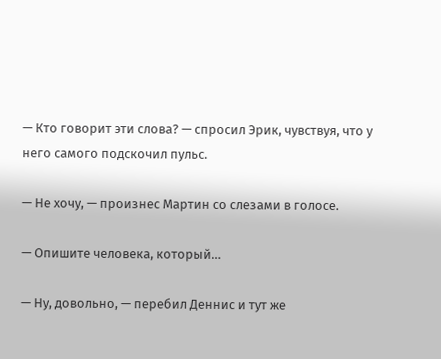— Кто говорит эти слова? — спросил Эрик, чувствуя, что у него самого подскочил пульс.

— Не хочу, — произнес Мартин со слезами в голосе.

— Опишите человека, который…

— Ну, довольно, — перебил Деннис и тут же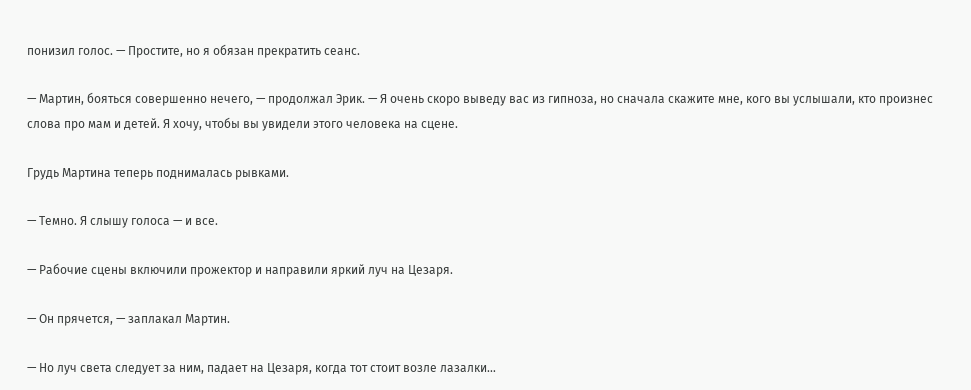понизил голос. — Простите, но я обязан прекратить сеанс.

— Мартин, бояться совершенно нечего, — продолжал Эрик. — Я очень скоро выведу вас из гипноза, но сначала скажите мне, кого вы услышали, кто произнес слова про мам и детей. Я хочу, чтобы вы увидели этого человека на сцене.

Грудь Мартина теперь поднималась рывками.

— Темно. Я слышу голоса — и все.

— Рабочие сцены включили прожектор и направили яркий луч на Цезаря.

— Он прячется, — заплакал Мартин.

— Но луч света следует за ним, падает на Цезаря, когда тот стоит возле лазалки…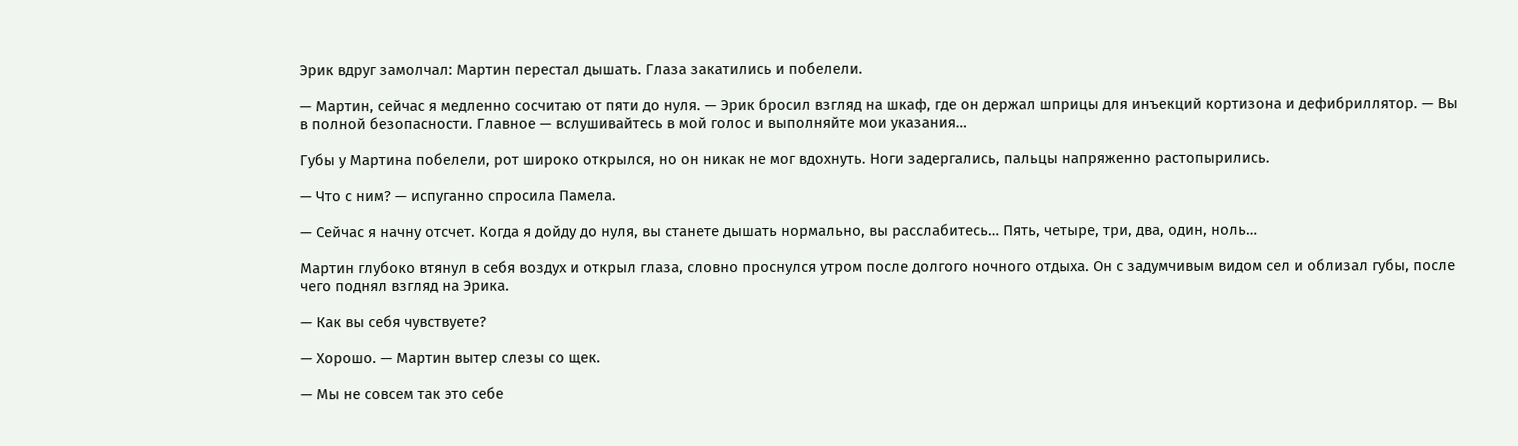Эрик вдруг замолчал: Мартин перестал дышать. Глаза закатились и побелели.

— Мартин, сейчас я медленно сосчитаю от пяти до нуля. — Эрик бросил взгляд на шкаф, где он держал шприцы для инъекций кортизона и дефибриллятор. — Вы в полной безопасности. Главное — вслушивайтесь в мой голос и выполняйте мои указания…

Губы у Мартина побелели, рот широко открылся, но он никак не мог вдохнуть. Ноги задергались, пальцы напряженно растопырились.

— Что с ним? — испуганно спросила Памела.

— Сейчас я начну отсчет. Когда я дойду до нуля, вы станете дышать нормально, вы расслабитесь… Пять, четыре, три, два, один, ноль…

Мартин глубоко втянул в себя воздух и открыл глаза, словно проснулся утром после долгого ночного отдыха. Он с задумчивым видом сел и облизал губы, после чего поднял взгляд на Эрика.

— Как вы себя чувствуете?

— Хорошо. — Мартин вытер слезы со щек.

— Мы не совсем так это себе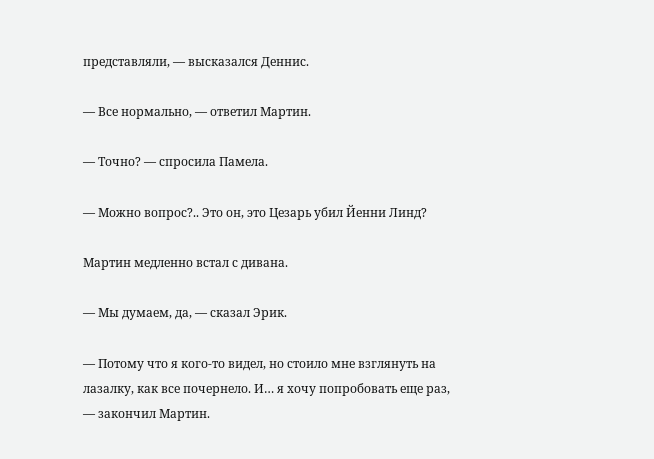представляли, — высказался Деннис.

— Все нормально, — ответил Мартин.

— Точно? — спросила Памела.

— Можно вопрос?.. Это он, это Цезарь убил Йенни Линд?

Мартин медленно встал с дивана.

— Мы думаем, да, — сказал Эрик.

— Потому что я кого-то видел, но стоило мне взглянуть на лазалку, как все почернело. И… я хочу попробовать еще раз, — закончил Мартин.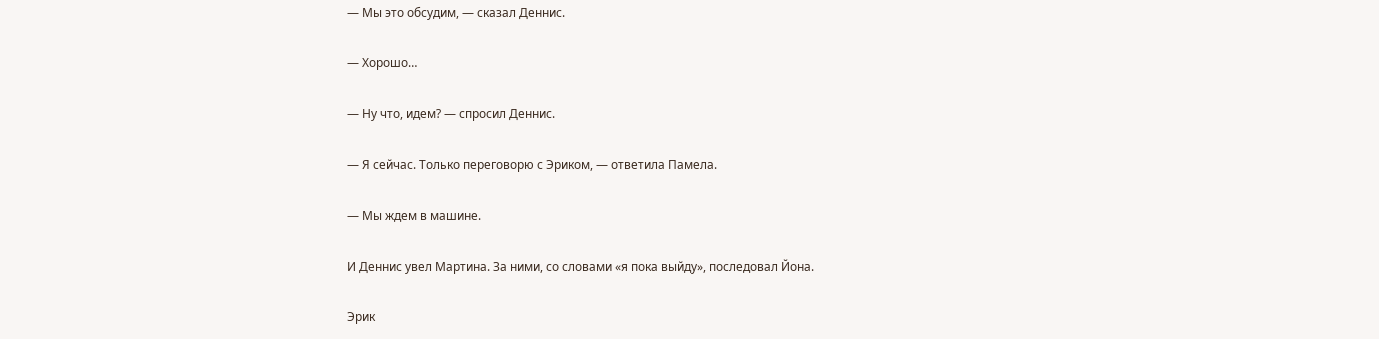— Мы это обсудим, — сказал Деннис.

— Хорошо…

— Ну что, идем? — спросил Деннис.

— Я сейчас. Только переговорю с Эриком, — ответила Памела.

— Мы ждем в машине.

И Деннис увел Мартина. За ними, со словами «я пока выйду», последовал Йона.

Эрик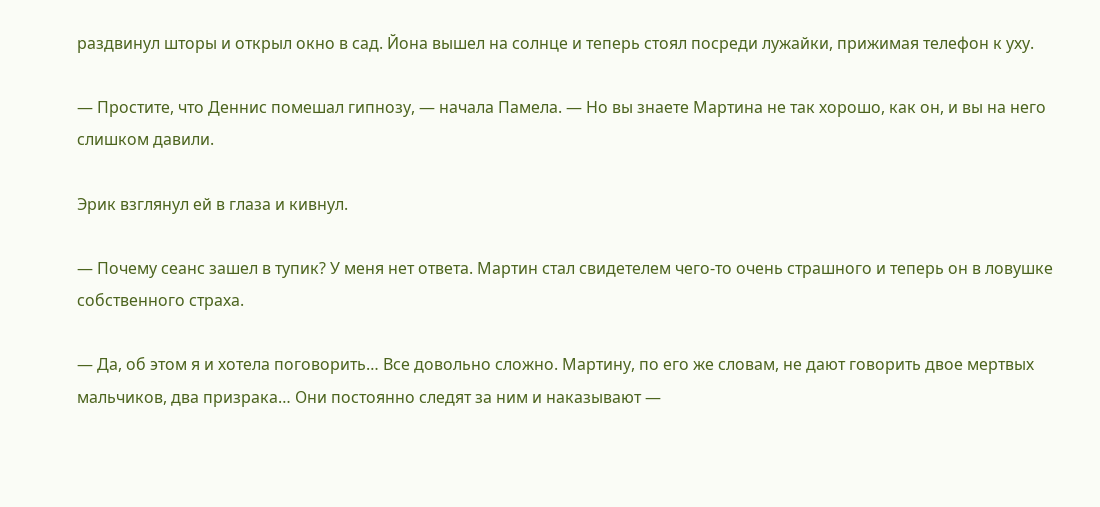раздвинул шторы и открыл окно в сад. Йона вышел на солнце и теперь стоял посреди лужайки, прижимая телефон к уху.

— Простите, что Деннис помешал гипнозу, — начала Памела. — Но вы знаете Мартина не так хорошо, как он, и вы на него слишком давили.

Эрик взглянул ей в глаза и кивнул.

— Почему сеанс зашел в тупик? У меня нет ответа. Мартин стал свидетелем чего-то очень страшного и теперь он в ловушке собственного страха.

— Да, об этом я и хотела поговорить… Все довольно сложно. Мартину, по его же словам, не дают говорить двое мертвых мальчиков, два призрака… Они постоянно следят за ним и наказывают —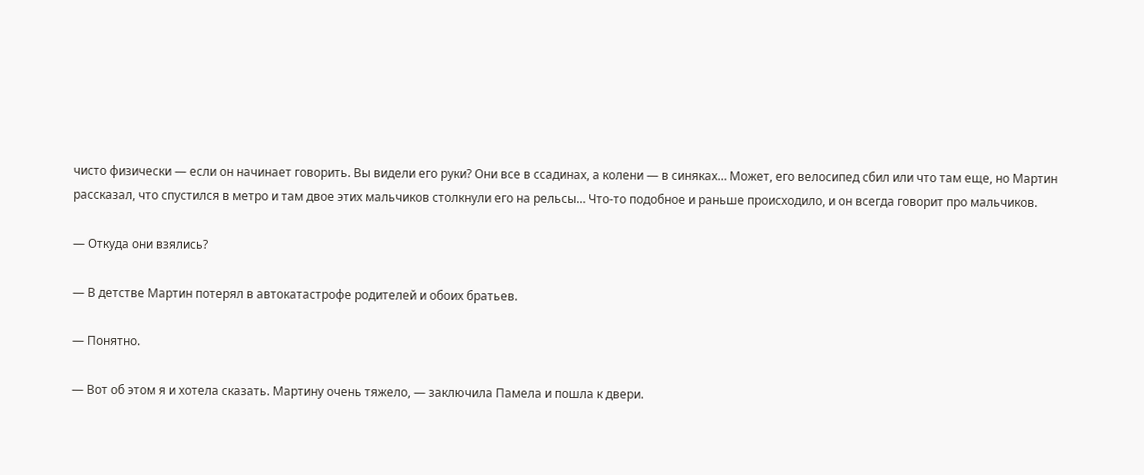чисто физически — если он начинает говорить. Вы видели его руки? Они все в ссадинах, а колени — в синяках… Может, его велосипед сбил или что там еще, но Мартин рассказал, что спустился в метро и там двое этих мальчиков столкнули его на рельсы… Что-то подобное и раньше происходило, и он всегда говорит про мальчиков.

— Откуда они взялись?

— В детстве Мартин потерял в автокатастрофе родителей и обоих братьев.

— Понятно.

— Вот об этом я и хотела сказать. Мартину очень тяжело, — заключила Памела и пошла к двери.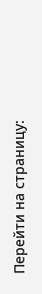Перейти на страницу: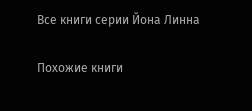Все книги серии Йона Линна

Похожие книги